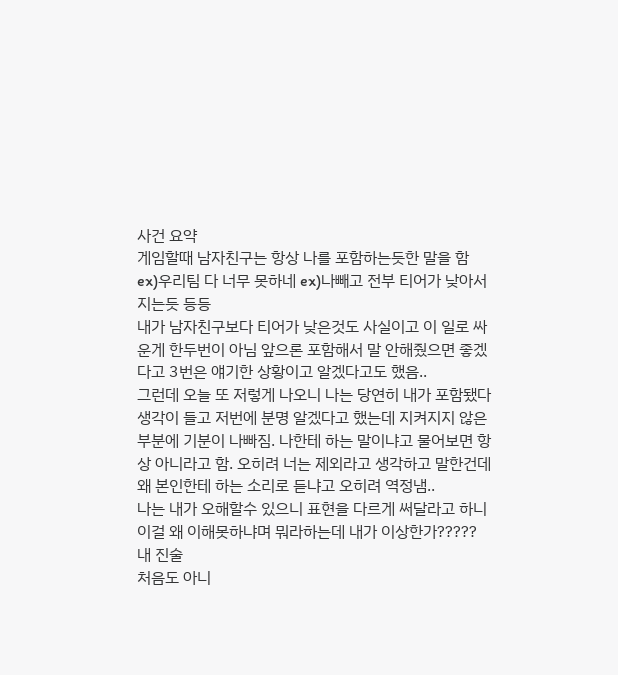사건 요약
게임할때 남자친구는 항상 나를 포함하는듯한 말을 함
ex)우리팀 다 너무 못하네 ex)나빼고 전부 티어가 낮아서 지는듯 등등
내가 남자친구보다 티어가 낮은것도 사실이고 이 일로 싸운게 한두번이 아님 앞으론 포함해서 말 안해줬으면 좋겠다고 3번은 얘기한 상황이고 알겠다고도 했음..
그런데 오늘 또 저렇게 나오니 나는 당연히 내가 포함됐다 생각이 들고 저번에 분명 알겠다고 했는데 지켜지지 않은 부분에 기분이 나빠짐. 나한테 하는 말이냐고 물어보면 항상 아니라고 함. 오히려 너는 제외라고 생각하고 말한건데 왜 본인한테 하는 소리로 듣냐고 오히려 역정냄..
나는 내가 오해할수 있으니 표현을 다르게 써달라고 하니 이걸 왜 이해못하냐며 뭐라하는데 내가 이상한가?????
내 진술
처음도 아니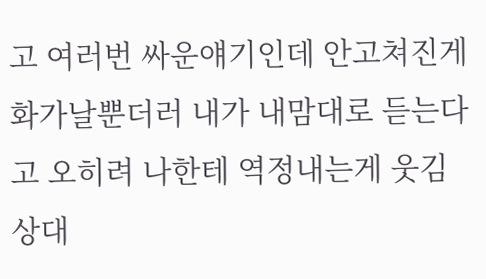고 여러번 싸운얘기인데 안고쳐진게 화가날뿐더러 내가 내맘대로 듣는다고 오히려 나한테 역정내는게 웃김
상대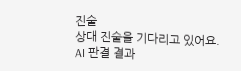진술
상대 진술을 기다리고 있어요.
AI 판결 결과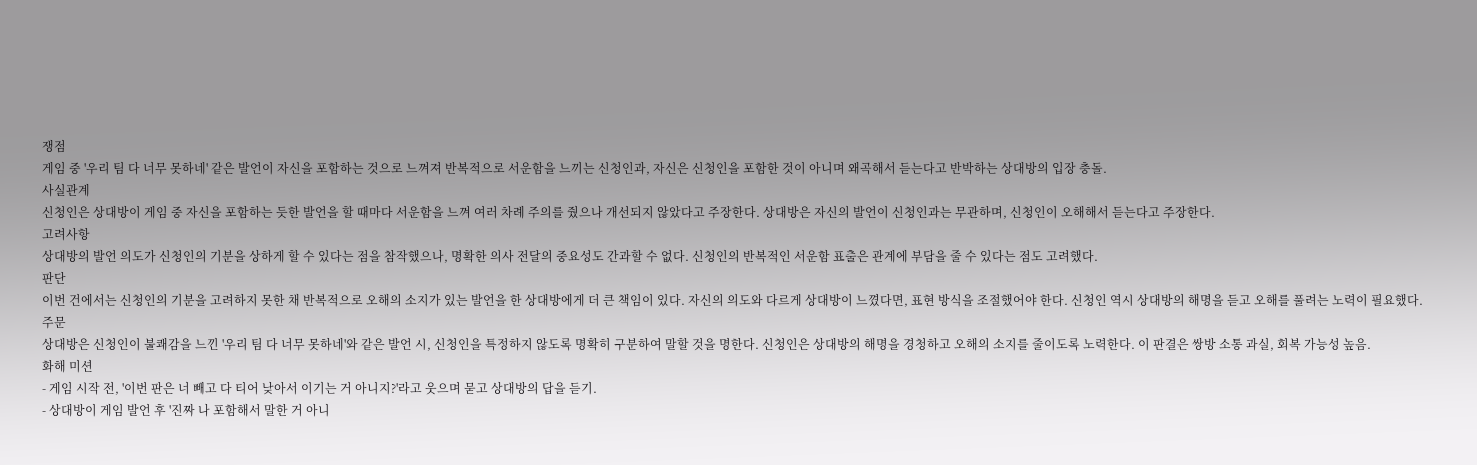쟁점
게임 중 '우리 팀 다 너무 못하네' 같은 발언이 자신을 포함하는 것으로 느껴져 반복적으로 서운함을 느끼는 신청인과, 자신은 신청인을 포함한 것이 아니며 왜곡해서 듣는다고 반박하는 상대방의 입장 충돌.
사실관계
신청인은 상대방이 게임 중 자신을 포함하는 듯한 발언을 할 때마다 서운함을 느껴 여러 차례 주의를 줬으나 개선되지 않았다고 주장한다. 상대방은 자신의 발언이 신청인과는 무관하며, 신청인이 오해해서 듣는다고 주장한다.
고려사항
상대방의 발언 의도가 신청인의 기분을 상하게 할 수 있다는 점을 참작했으나, 명확한 의사 전달의 중요성도 간과할 수 없다. 신청인의 반복적인 서운함 표출은 관계에 부담을 줄 수 있다는 점도 고려했다.
판단
이번 건에서는 신청인의 기분을 고려하지 못한 채 반복적으로 오해의 소지가 있는 발언을 한 상대방에게 더 큰 책임이 있다. 자신의 의도와 다르게 상대방이 느꼈다면, 표현 방식을 조절했어야 한다. 신청인 역시 상대방의 해명을 듣고 오해를 풀려는 노력이 필요했다.
주문
상대방은 신청인이 불쾌감을 느낀 '우리 팀 다 너무 못하네'와 같은 발언 시, 신청인을 특정하지 않도록 명확히 구분하여 말할 것을 명한다. 신청인은 상대방의 해명을 경청하고 오해의 소지를 줄이도록 노력한다. 이 판결은 쌍방 소통 과실, 회복 가능성 높음.
화해 미션
- 게임 시작 전, '이번 판은 너 빼고 다 티어 낮아서 이기는 거 아니지?'라고 웃으며 묻고 상대방의 답을 듣기.
- 상대방이 게임 발언 후 '진짜 나 포함해서 말한 거 아니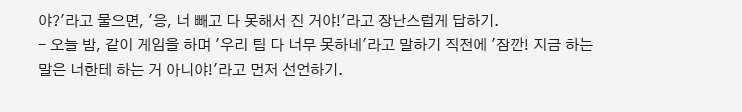야?'라고 물으면, '응, 너 빼고 다 못해서 진 거야!'라고 장난스럽게 답하기.
- 오늘 밤, 같이 게임을 하며 '우리 팀 다 너무 못하네'라고 말하기 직전에 '잠깐! 지금 하는 말은 너한테 하는 거 아니야!'라고 먼저 선언하기.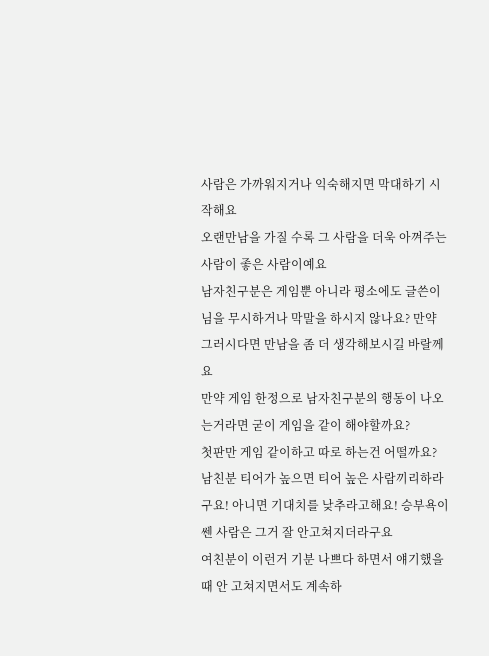사람은 가까워지거나 익숙해지면 막대하기 시작해요
오랜만남을 가질 수록 그 사람을 더욱 아껴주는 사람이 좋은 사람이예요
남자친구분은 게임뿐 아니라 평소에도 글쓴이님을 무시하거나 막말을 하시지 않나요? 만약 그러시다면 만남을 좀 더 생각해보시길 바랄께요
만약 게임 한정으로 남자친구분의 행동이 나오는거라면 굳이 게임을 같이 해야할까요?
첫판만 게임 같이하고 따로 하는건 어떨까요?
남친분 티어가 높으면 티어 높은 사람끼리하라구요! 아니면 기대치를 낮추라고해요! 승부욕이 쎈 사람은 그거 잘 안고쳐지더라구요
여친분이 이런거 기분 나쁘다 하면서 얘기했을 때 안 고쳐지면서도 계속하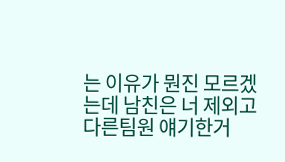는 이유가 뭔진 모르겠는데 남친은 너 제외고 다른팀원 얘기한거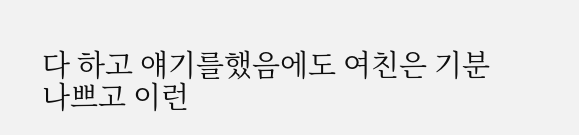다 하고 얘기를했음에도 여친은 기분 나쁘고 이런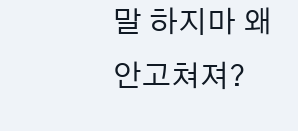말 하지마 왜 안고쳐져?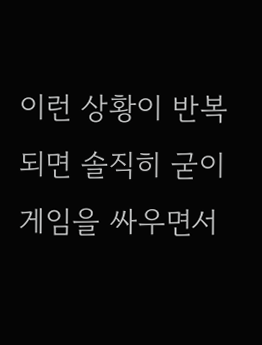이런 상황이 반복되면 솔직히 굳이 게임을 싸우면서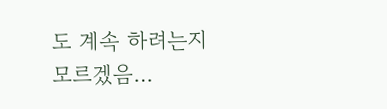도 계속 하려는지 모르겠음…